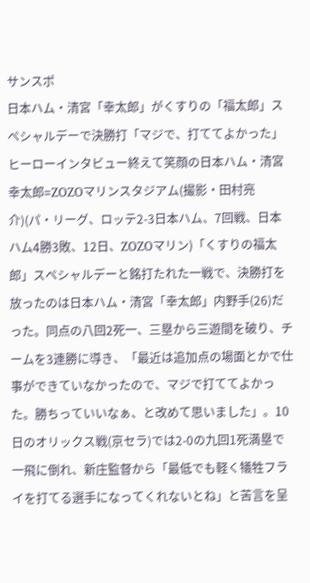サンスポ
日本ハム・清宮「幸太郎」がくすりの「福太郎」スペシャルデーで決勝打「マジで、打ててよかった」
ヒーローインタビュー終えて笑顔の日本ハム・清宮幸太郎=ZOZOマリンスタジアム(撮影・田村亮介)(パ・リーグ、ロッテ2-3日本ハム、7回戦、日本ハム4勝3敗、12日、ZOZOマリン)「くすりの福太郎」スペシャルデーと銘打たれた一戦で、決勝打を放ったのは日本ハム・清宮「幸太郎」内野手(26)だった。同点の八回2死一、三塁から三遊間を破り、チームを3連勝に導き、「最近は追加点の場面とかで仕事ができていなかったので、マジで打ててよかった。勝ちっていいなぁ、と改めて思いました」。10日のオリックス戦(京セラ)では2-0の九回1死満塁で一飛に倒れ、新庄監督から「最低でも軽く犠牲フライを打てる選手になってくれないとね」と苦言を呈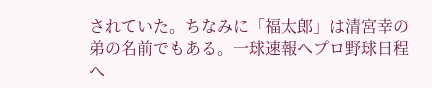されていた。ちなみに「福太郎」は清宮幸の弟の名前でもある。一球速報へプロ野球日程へ